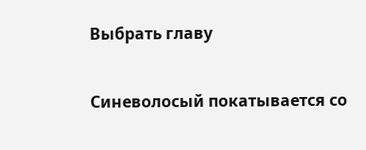Выбрать главу

Синеволосый покатывается со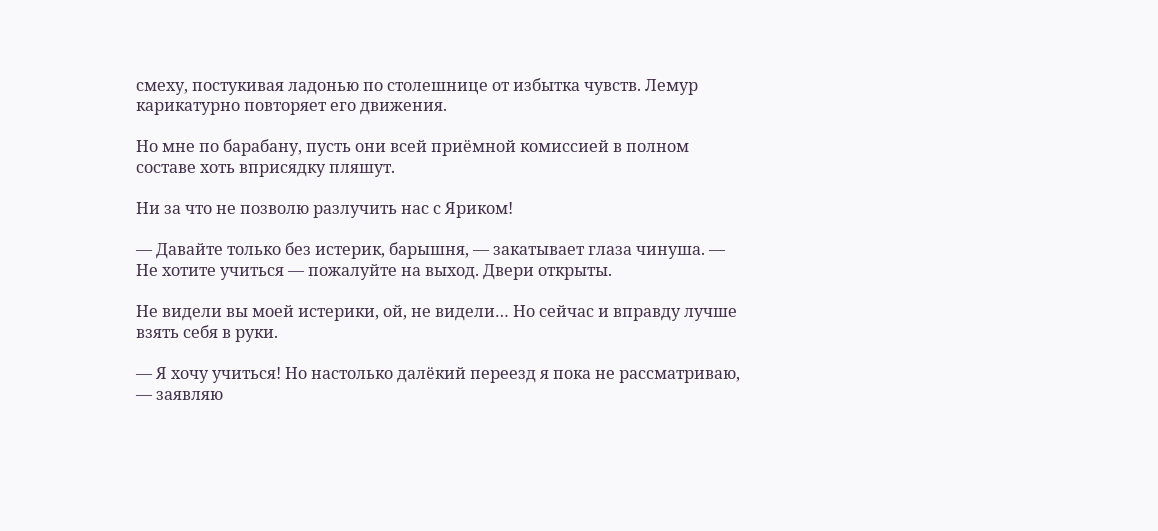смеху, постукивая ладонью по столешнице от избытка чувств. Лемур карикатурно повторяет его движения.

Но мне по барабану, пусть они всей приёмной комиссией в полном составе хоть вприсядку пляшут.

Ни за что не позволю разлучить нас с Яриком!

— Давайте только без истерик, барышня, — закатывает глаза чинуша. — Не хотите учиться — пожалуйте на выход. Двери открыты.

Не видели вы моей истерики, ой, не видели… Но сейчас и вправду лучше взять себя в руки.

— Я хочу учиться! Но настолько далëкий переезд я пока не рассматриваю, — заявляю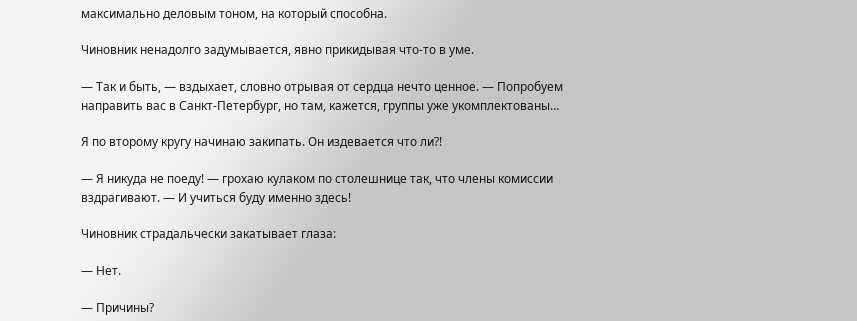максимально деловым тоном, на который способна.

Чиновник ненадолго задумывается, явно прикидывая что-то в уме.

— Так и быть, — вздыхает, словно отрывая от сердца нечто ценное. — Попробуем направить вас в Санкт-Петербург, но там, кажется, группы уже укомплектованы…

Я по второму кругу начинаю закипать. Он издевается что ли?!

— Я никуда не поеду! — грохаю кулаком по столешнице так, что члены комиссии вздрагивают. — И учиться буду именно здесь!

Чиновник страдальчески закатывает глаза:

— Нет.

— Причины?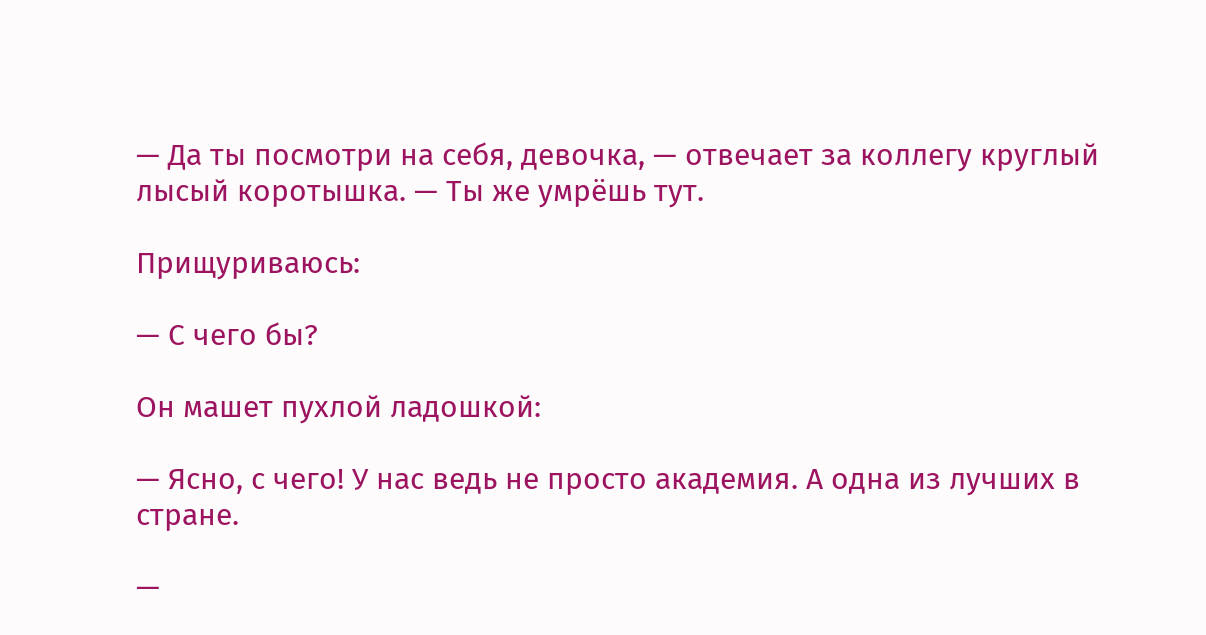— Да ты посмотри на себя, девочка, — отвечает за коллегу круглый лысый коротышка. — Ты же умрëшь тут.

Прищуриваюсь:

— С чего бы?

Он машет пухлой ладошкой:

— Ясно, с чего! У нас ведь не просто академия. А одна из лучших в стране.

—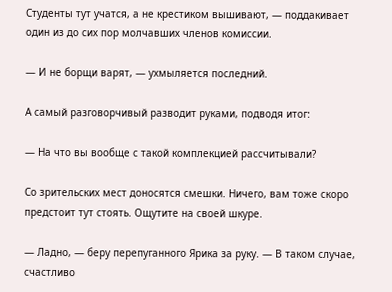Студенты тут учатся, а не крестиком вышивают, — поддакивает один из до сих пор молчавших членов комиссии.

— И не борщи варят, — ухмыляется последний.

А самый разговорчивый разводит руками, подводя итог:

— На что вы вообще с такой комплекцией рассчитывали?

Со зрительских мест доносятся смешки. Ничего, вам тоже скоро предстоит тут стоять. Ощутите на своей шкуре.

— Ладно, — беру перепуганного Ярика за руку. — В таком случае, счастливо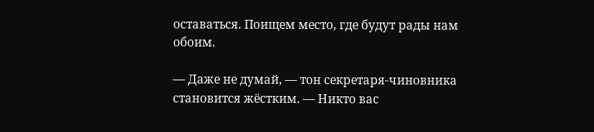оставаться. Поищем место, где будут рады нам обоим.

— Даже не думай, — тон секретаря-чиновника становится жёстким. — Никто вас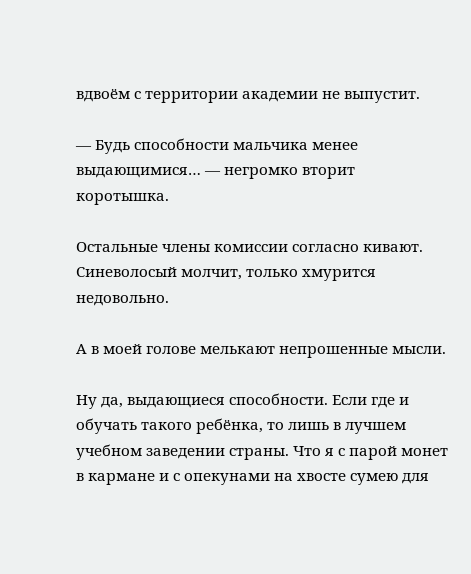вдвоём с территории академии не выпустит.

— Будь способности мальчика менее выдающимися… — негромко вторит коротышка.

Остальные члены комиссии согласно кивают. Синеволосый молчит, только хмурится недовольно.

А в моей голове мелькают непрошенные мысли.

Ну да, выдающиеся способности. Если где и обучать такого ребёнка, то лишь в лучшем учебном заведении страны. Что я с парой монет в кармане и с опекунами на хвосте сумею для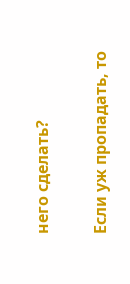него сделать?

Если уж пропадать, то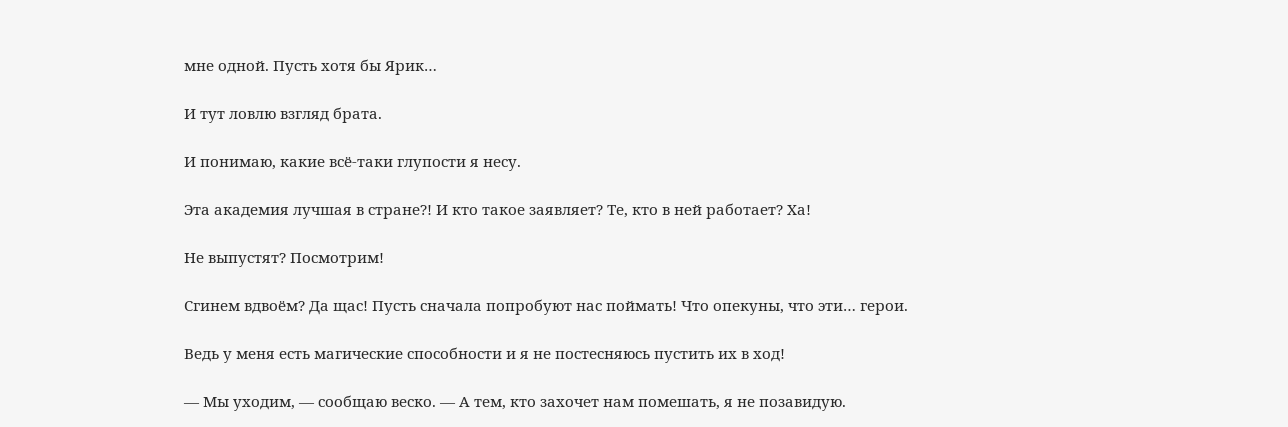мне одной. Пусть хотя бы Ярик…

И тут ловлю взгляд брата.

И понимаю, какие всё-таки глупости я несу.

Эта академия лучшая в стране?! И кто такое заявляет? Те, кто в ней работает? Ха!

Не выпустят? Посмотрим!

Сгинем вдвоём? Да щас! Пусть сначала попробуют нас поймать! Что опекуны, что эти… герои.

Ведь у меня есть магические способности и я не постесняюсь пустить их в ход!

— Мы уходим, — сообщаю веско. — А тем, кто захочет нам помешать, я не позавидую.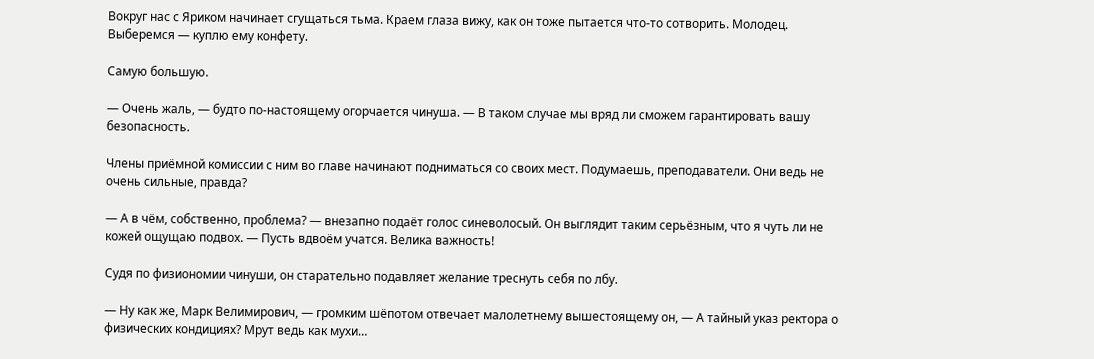Вокруг нас с Яриком начинает сгущаться тьма. Краем глаза вижу, как он тоже пытается что-то сотворить. Молодец. Выберемся — куплю ему конфету.

Самую большую.

— Очень жаль, — будто по-настоящему огорчается чинуша. — В таком случае мы вряд ли сможем гарантировать вашу безопасность.

Члены приёмной комиссии с ним во главе начинают подниматься со своих мест. Подумаешь, преподаватели. Они ведь не очень сильные, правда?

— А в чём, собственно, проблема? — внезапно подаёт голос синеволосый. Он выглядит таким серьёзным, что я чуть ли не кожей ощущаю подвох. — Пусть вдвоём учатся. Велика важность!

Судя по физиономии чинуши, он старательно подавляет желание треснуть себя по лбу.

— Ну как же, Марк Велимирович, — громким шёпотом отвечает малолетнему вышестоящему он, — А тайный указ ректора о физических кондициях? Мрут ведь как мухи…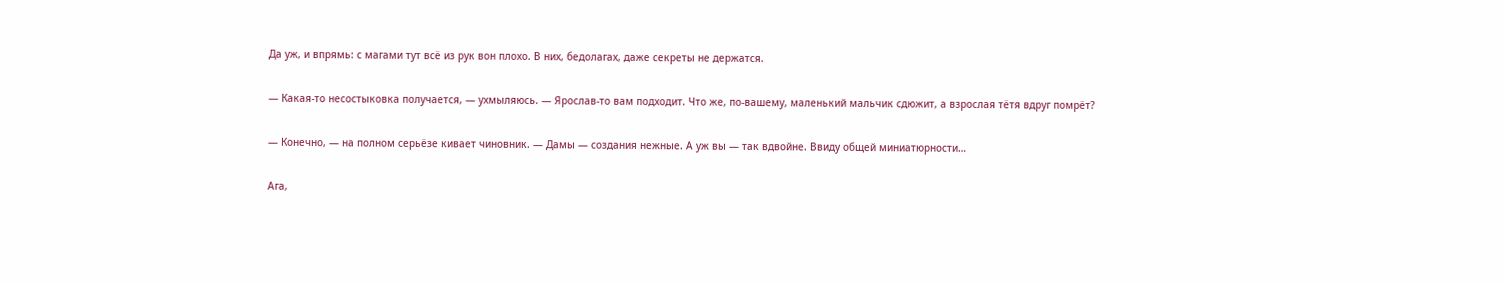Да уж, и впрямь: с магами тут всё из рук вон плохо. В них, бедолагах, даже секреты не держатся.

— Какая-то несостыковка получается, — ухмыляюсь. — Ярослав-то вам подходит. Что же, по-вашему, маленький мальчик сдюжит, а взрослая тётя вдруг помрёт?

— Конечно, — на полном серьёзе кивает чиновник. — Дамы — создания нежные. А уж вы — так вдвойне. Ввиду общей миниатюрности…

Ага,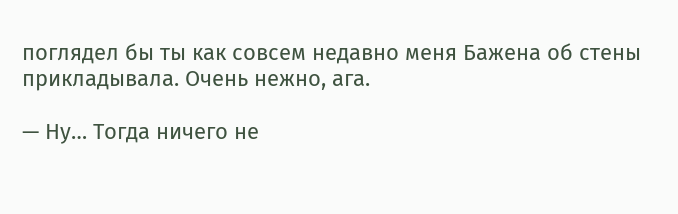поглядел бы ты как совсем недавно меня Бажена об стены прикладывала. Очень нежно, ага.

— Ну… Тогда ничего не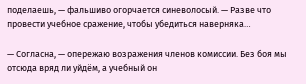поделаешь, — фальшиво огорчается синеволосый. — Разве что провести учебное сражение, чтобы убедиться наверняка…

— Согласна, — опережаю возражения членов комиссии. Без боя мы отсюда вряд ли уйдём, а учебный он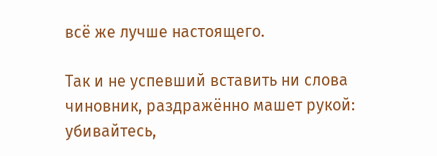всё же лучше настоящего.

Так и не успевший вставить ни слова чиновник, раздражённо машет рукой: убивайтесь,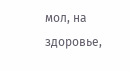мол, на здоровье,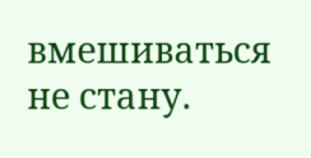вмешиваться не стану.